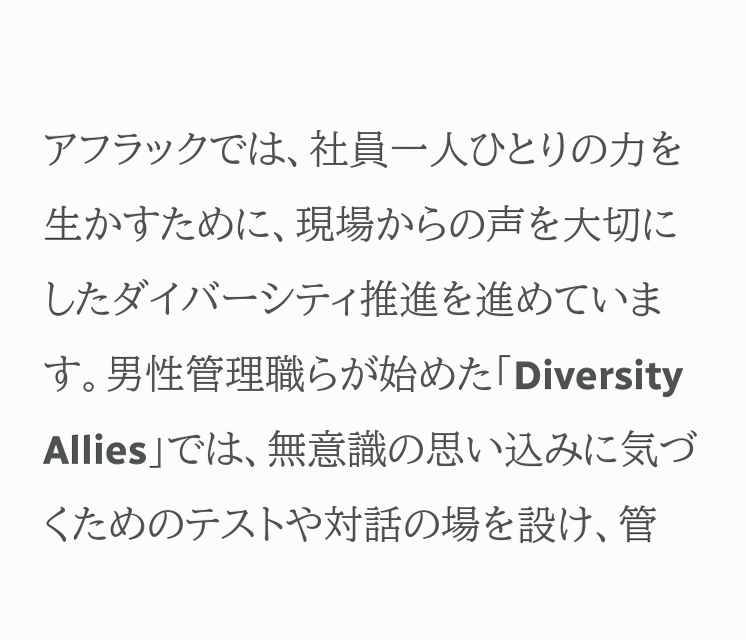アフラックでは、社員一人ひとりの力を生かすために、現場からの声を大切にしたダイバーシティ推進を進めています。男性管理職らが始めた「Diversity Allies」では、無意識の思い込みに気づくためのテストや対話の場を設け、管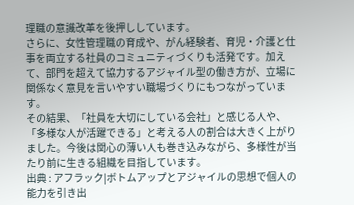理職の意識改革を後押ししています。
さらに、女性管理職の育成や、がん経験者、育児・介護と仕事を両立する社員のコミュニティづくりも活発です。加えて、部門を超えて協力するアジャイル型の働き方が、立場に関係なく意見を言いやすい職場づくりにもつながっています。
その結果、「社員を大切にしている会社」と感じる人や、「多様な人が活躍できる」と考える人の割合は大きく上がりました。今後は関心の薄い人も巻き込みながら、多様性が当たり前に生きる組織を目指しています。
出典 : アフラック|ボトムアップとアジャイルの思想で個人の能力を引き出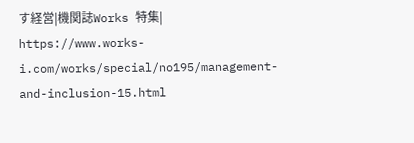す経営|機関誌Works 特集| https://www.works-i.com/works/special/no195/management-and-inclusion-15.html